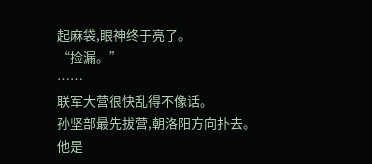起麻袋,眼神终于亮了。
“捡漏。”
……
联军大营很快乱得不像话。
孙坚部最先拔营,朝洛阳方向扑去。
他是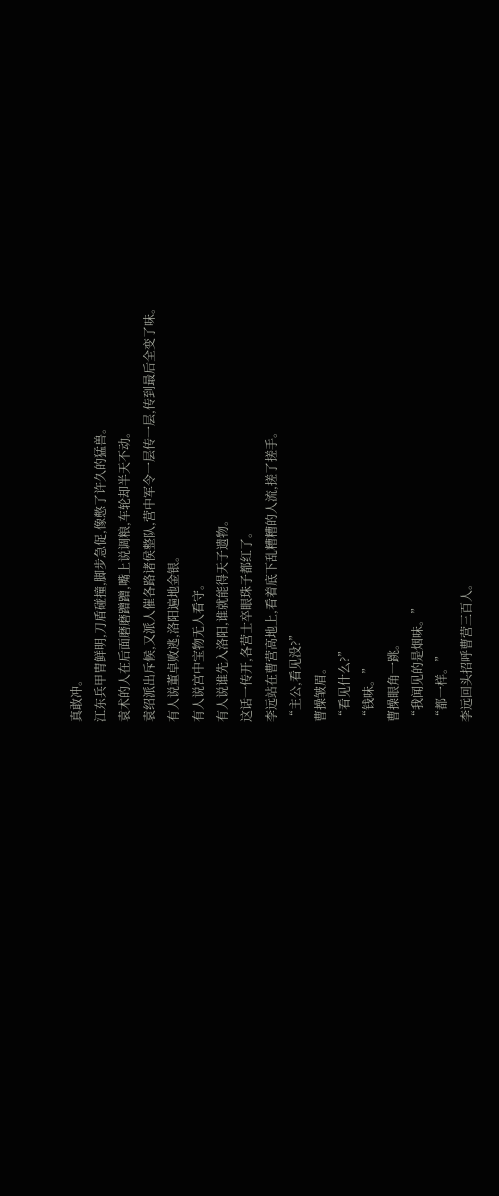真敢冲。
江东兵甲胄鲜明,刀盾碰撞,脚步急促,像憋了许久的猛兽。
袁术的人在后面磨磨蹭蹭,嘴上说调粮,车轮却半天不动。
袁绍派出斥候,又派人催各路诸侯整队,营中军令一层传一层,传到最后全变了味。
有人说董卓败逃,洛阳遍地金银。
有人说宫中宝物无人看守。
有人说谁先入洛阳,谁就能得天子遗物。
这话一传开,各营士卒眼珠子都红了。
李远站在曹营高地上,看着底下乱糟糟的人流,搓了搓手。
“主公,看见没?”
曹操皱眉。
“看见什么?”
“钱味。”
曹操眼角一跳。
“我闻见的是烟味。”
“都一样。”
李远回头招呼曹营三百人。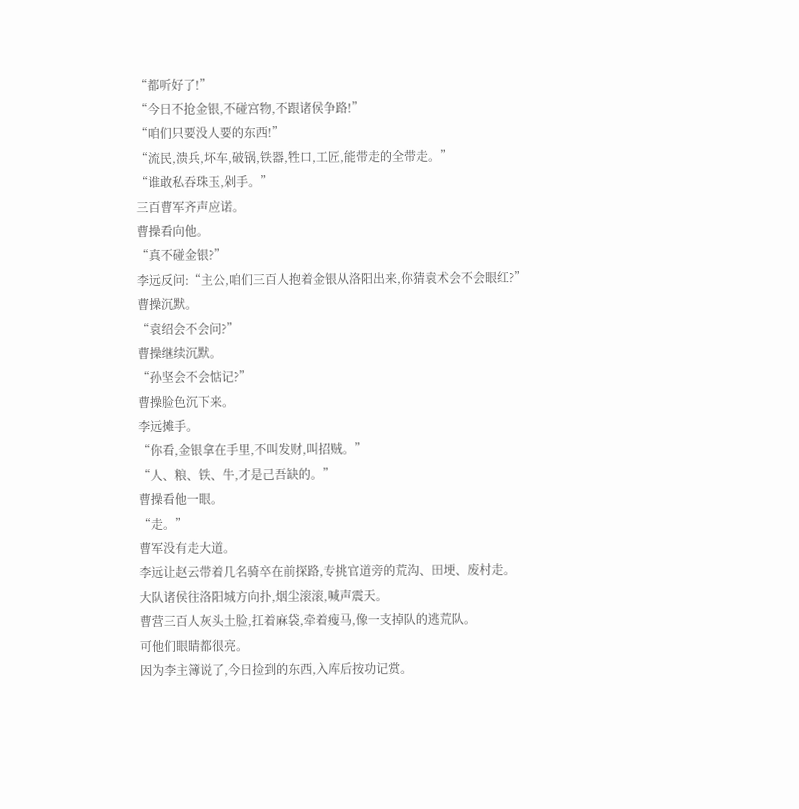“都听好了!”
“今日不抢金银,不碰宫物,不跟诸侯争路!”
“咱们只要没人要的东西!”
“流民,溃兵,坏车,破锅,铁器,牲口,工匠,能带走的全带走。”
“谁敢私吞珠玉,剁手。”
三百曹军齐声应诺。
曹操看向他。
“真不碰金银?”
李远反问:“主公,咱们三百人抱着金银从洛阳出来,你猜袁术会不会眼红?”
曹操沉默。
“袁绍会不会问?”
曹操继续沉默。
“孙坚会不会惦记?”
曹操脸色沉下来。
李远摊手。
“你看,金银拿在手里,不叫发财,叫招贼。”
“人、粮、铁、牛,才是己吾缺的。”
曹操看他一眼。
“走。”
曹军没有走大道。
李远让赵云带着几名骑卒在前探路,专挑官道旁的荒沟、田埂、废村走。
大队诸侯往洛阳城方向扑,烟尘滚滚,喊声震天。
曹营三百人灰头土脸,扛着麻袋,牵着瘦马,像一支掉队的逃荒队。
可他们眼睛都很亮。
因为李主簿说了,今日捡到的东西,入库后按功记赏。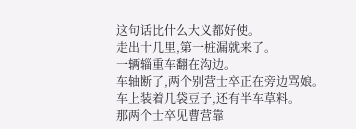这句话比什么大义都好使。
走出十几里,第一桩漏就来了。
一辆辎重车翻在沟边。
车轴断了,两个别营士卒正在旁边骂娘。
车上装着几袋豆子,还有半车草料。
那两个士卒见曹营靠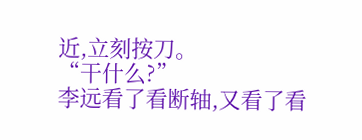近,立刻按刀。
“干什么?”
李远看了看断轴,又看了看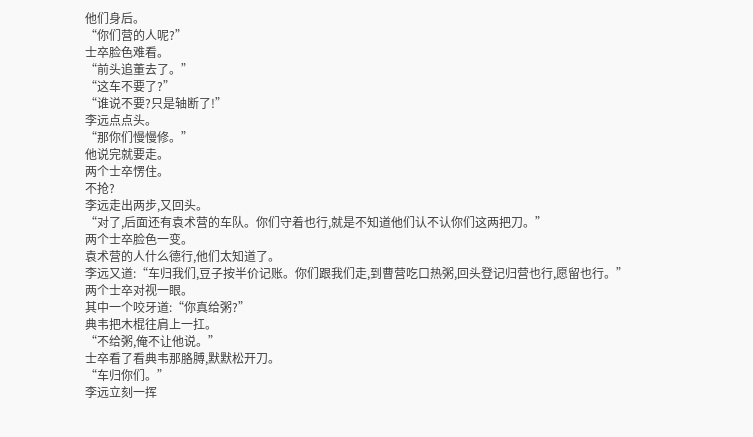他们身后。
“你们营的人呢?”
士卒脸色难看。
“前头追董去了。”
“这车不要了?”
“谁说不要?只是轴断了!”
李远点点头。
“那你们慢慢修。”
他说完就要走。
两个士卒愣住。
不抢?
李远走出两步,又回头。
“对了,后面还有袁术营的车队。你们守着也行,就是不知道他们认不认你们这两把刀。”
两个士卒脸色一变。
袁术营的人什么德行,他们太知道了。
李远又道:“车归我们,豆子按半价记账。你们跟我们走,到曹营吃口热粥,回头登记归营也行,愿留也行。”
两个士卒对视一眼。
其中一个咬牙道:“你真给粥?”
典韦把木棍往肩上一扛。
“不给粥,俺不让他说。”
士卒看了看典韦那胳膊,默默松开刀。
“车归你们。”
李远立刻一挥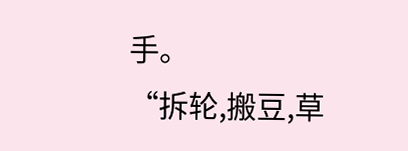手。
“拆轮,搬豆,草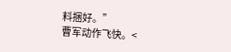料捆好。”
曹军动作飞快。<